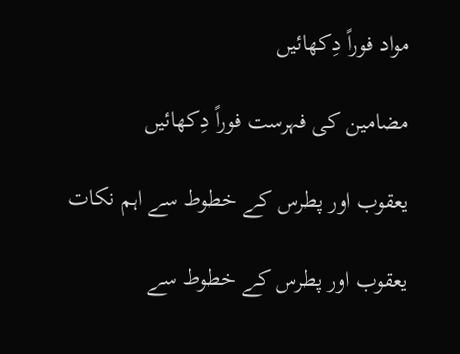مواد فوراً دِکھائیں

مضامین کی فہرست فوراً دِکھائیں

یعقوب اور پطرس کے خطوط سے اہم نکات

یعقوب اور پطرس کے خطوط سے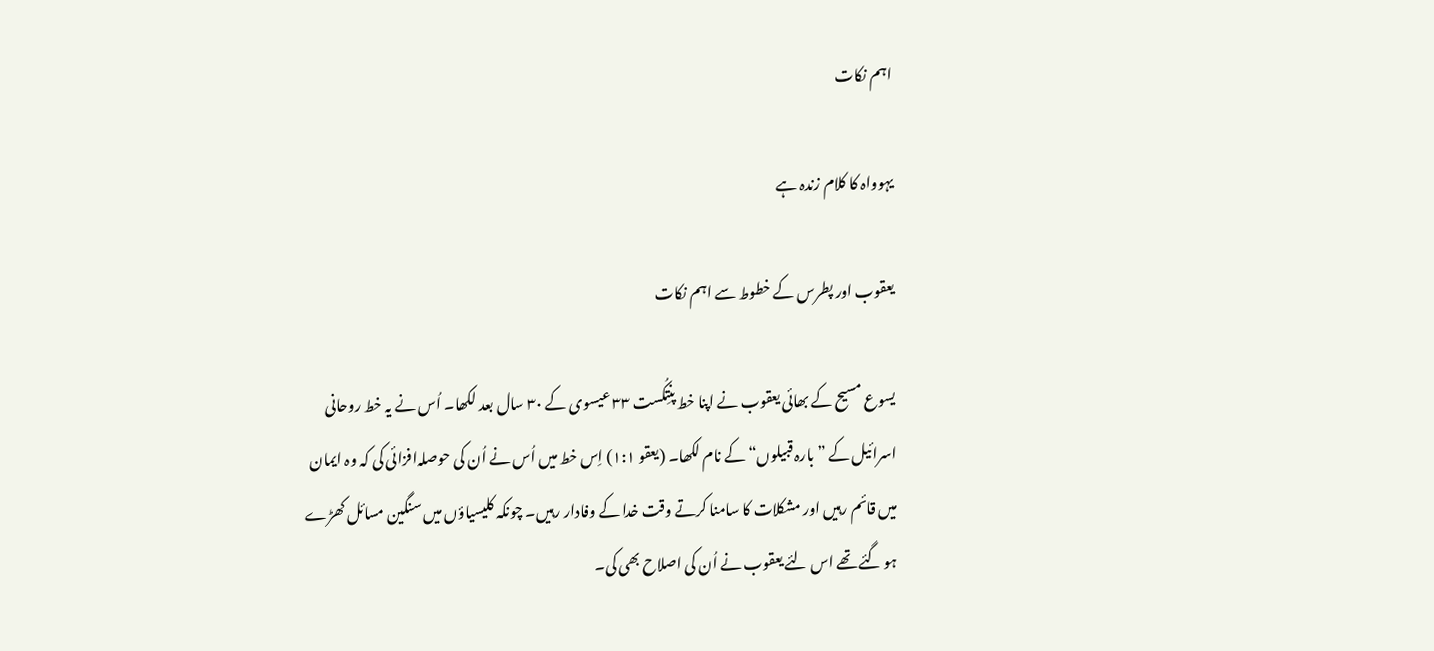اہم نکات

یہوواہ کا کلام زندہ ہے

یعقوب اور پطرس کے خطوط سے اہم نکات

یسوع مسیح کے بھائی یعقوب نے اپنا خط پنتِکُست ۳۳ عیسوی کے ۳۰ سال بعد لکھا۔ اُس نے یہ خط روحانی اسرائیل کے ”بارہ قبیلوں“ کے نام لکھا۔ (یعقو ۱:۱) اِس خط میں اُس نے اُن کی حوصلہ‌افزائی کی کہ وہ ایمان میں قائم رہیں اور مشکلات کا سامنا کرتے وقت خدا کے وفادار رہیں۔ چونکہ کلیسیاؤں میں سنگین مسائل کھڑے ہو گئے تھے اس لئے یعقوب نے اُن کی اصلاح بھی کی۔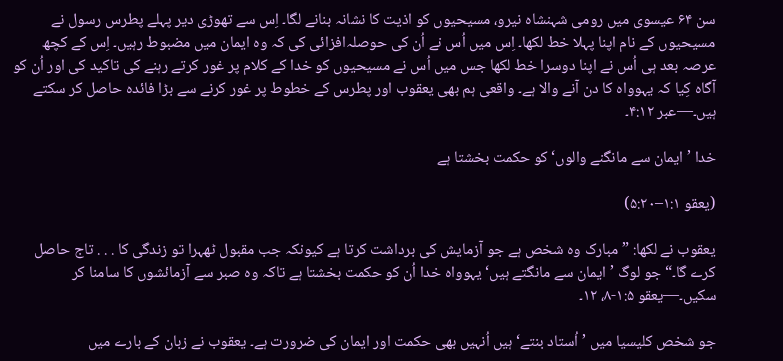سن ۶۴ عیسوی میں رومی شہنشاہ نیرو، مسیحیوں کو اذیت کا نشانہ بنانے لگا۔ اِس سے تھوڑی دیر پہلے پطرس رسول نے مسیحیوں کے نام اپنا پہلا خط لکھا۔ اِس میں اُس نے اُن کی حوصلہ‌افزائی کی کہ وہ ایمان میں مضبوط رہیں۔ اِس کے کچھ عرصہ بعد ہی اُس نے اپنا دوسرا خط لکھا جس میں اُس نے مسیحیوں کو خدا کے کلام پر غور کرتے رہنے کی تاکید کی اور اُن کو آگاہ کِیا کہ یہوواہ کا دن آنے والا ہے۔ واقعی ہم بھی یعقوب اور پطرس کے خطوط پر غور کرنے سے بڑا فائدہ حاصل کر سکتے ہیں۔—عبر ۴:۱۲۔

خدا ’ایمان سے مانگنے والوں‘ کو حکمت بخشتا ہے

(یعقو ۱:۱–۵:۲۰)

یعقوب نے لکھا: ”مبارک وہ شخص ہے جو آزمایش کی برداشت کرتا ہے کیونکہ جب مقبول ٹھہرا تو زندگی کا . . . تاج حاصل کرے گا۔“ جو لوگ ’ایمان سے مانگتے ہیں‘ یہوواہ خدا اُن کو حکمت بخشتا ہے تاکہ وہ صبر سے آزمائشوں کا سامنا کر سکیں۔—یعقو ۱:۵-۸، ۱۲۔

جو شخص کلیسیا میں ’اُستاد بنتے‘ ہیں اُنہیں بھی حکمت اور ایمان کی ضرورت ہے۔ یعقوب نے زبان کے بارے میں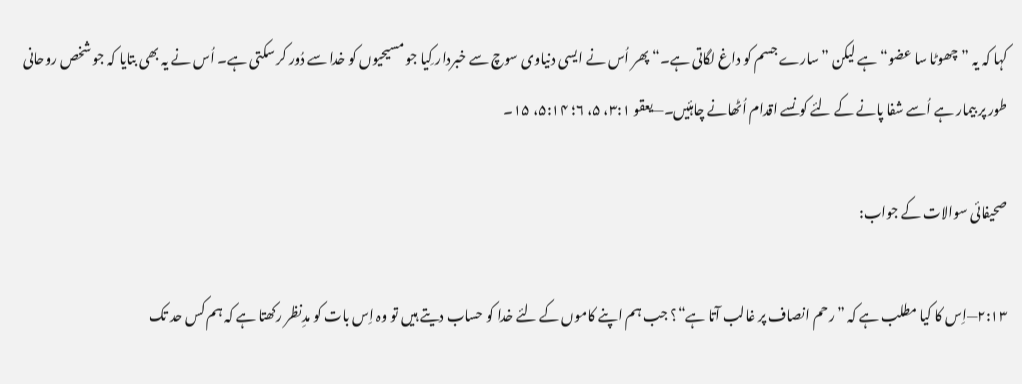کہا کہ یہ ”چھوٹا سا عضو“ ہے لیکن ”سارے جسم کو داغ لگاتی ہے۔“ پھر اُس نے ایسی دنیاوی سوچ سے خبردار کِیا جو مسیحیوں کو خدا سے دُور کر سکتی ہے۔ اُس نے یہ بھی بتایا کہ جو شخص روحانی طور پر بیمار ہے اُسے شفا پانے کے لئے کونسے اقدام اُٹھانے چاہئیں۔—یعقو ۳:۱، ۵، ۶؛ ۵:۱۴، ۱۵۔

صحیفائی سوالات کے جواب:

۲:۱۳—اِس کا کیا مطلب ہے کہ ”رحم انصاف پر غالب آتا ہے“؟ جب ہم اپنے کاموں کے لئے خدا کو حساب دیتے ہیں تو وہ اِس بات کو مدِنظر رکھتا ہے کہ ہم کس حد تک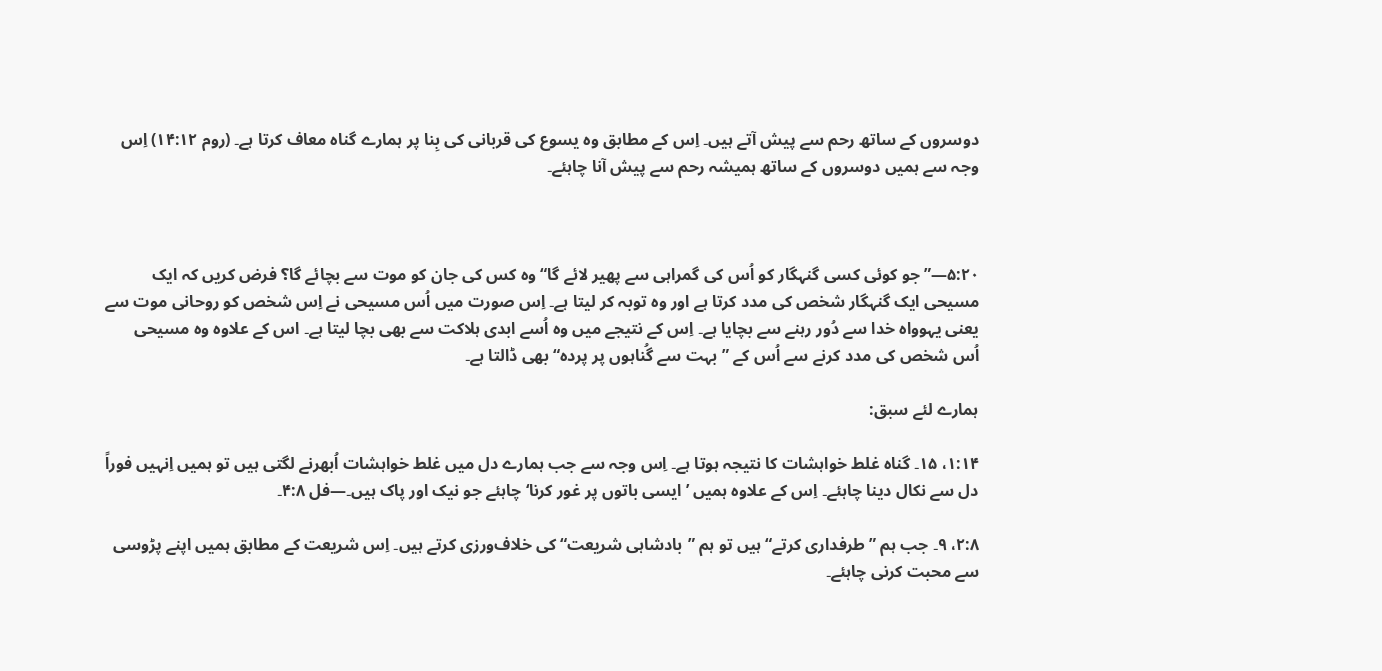دوسروں کے ساتھ رحم سے پیش آتے ہیں۔ اِس کے مطابق وہ یسوع کی قربانی کی بِنا پر ہمارے گناہ معاف کرتا ہے۔ (روم ۱۴:۱۲) اِس وجہ سے ہمیں دوسروں کے ساتھ ہمیشہ رحم سے پیش آنا چاہئے۔



۵:۲۰—”جو کوئی کسی گنہگار کو اُس کی گمراہی سے پھیر لائے گا“ وہ کس کی جان کو موت سے بچائے گا؟ فرض کریں کہ ایک مسیحی ایک گنہگار شخص کی مدد کرتا ہے اور وہ توبہ کر لیتا ہے۔ اِس صورت میں اُس مسیحی نے اِس شخص کو روحانی موت سے یعنی یہوواہ خدا سے دُور رہنے سے بچایا ہے۔ اِس کے نتیجے میں وہ اُسے ابدی ہلاکت سے بھی بچا لیتا ہے۔ اس کے علاوہ وہ مسیحی اُس شخص کی مدد کرنے سے اُس کے ”بہت سے گُناہوں پر پردہ“ بھی ڈالتا ہے۔

ہمارے لئے سبق:

۱:۱۴، ۱۵۔ گناہ غلط خواہشات کا نتیجہ ہوتا ہے۔ اِس وجہ سے جب ہمارے دل میں غلط خواہشات اُبھرنے لگتی ہیں تو ہمیں اِنہیں فوراً دل سے نکال دینا چاہئے۔ اِس کے علاوہ ہمیں ’ایسی باتوں پر غور کرنا‘ چاہئے جو نیک اور پاک ہیں۔—فل ۴:۸۔

۲:۸، ۹۔ جب ہم ”طرفداری کرتے“ ہیں تو ہم ”بادشاہی شریعت“ کی خلاف‌ورزی کرتے ہیں۔ اِس شریعت کے مطابق ہمیں اپنے پڑوسی سے محبت کرنی چاہئے۔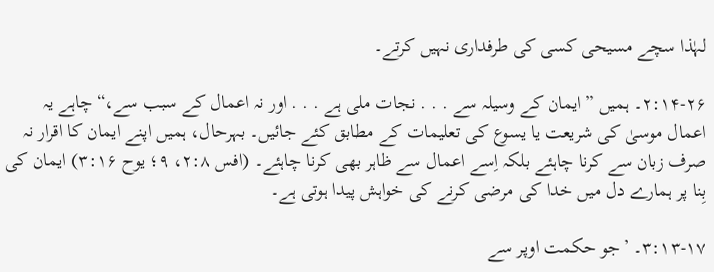لہٰذا سچے مسیحی کسی کی طرفداری نہیں کرتے۔

۲:۱۴-۲۶۔ ہمیں ”ایمان کے وسیلہ سے . . . نجات ملی ہے . . . اور نہ اعمال کے سبب سے،“ چاہے یہ اعمال موسیٰ کی شریعت یا یسوع کی تعلیمات کے مطابق کئے جائیں۔ بہرحال، ہمیں اپنے ایمان کا اقرار نہ صرف زبان سے کرنا چاہئے بلکہ اِسے اعمال سے ظاہر بھی کرنا چاہئے۔ (افس ۲:۸، ۹؛ یوح ۳:۱۶) ایمان کی بِنا پر ہمارے دل میں خدا کی مرضی کرنے کی خواہش پیدا ہوتی ہے۔

۳:۱۳-۱۷۔ ’جو حکمت اوپر سے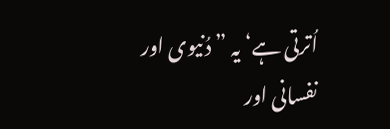اُترتی ہے‘ یہ ”دُنیوی اور نفسانی اور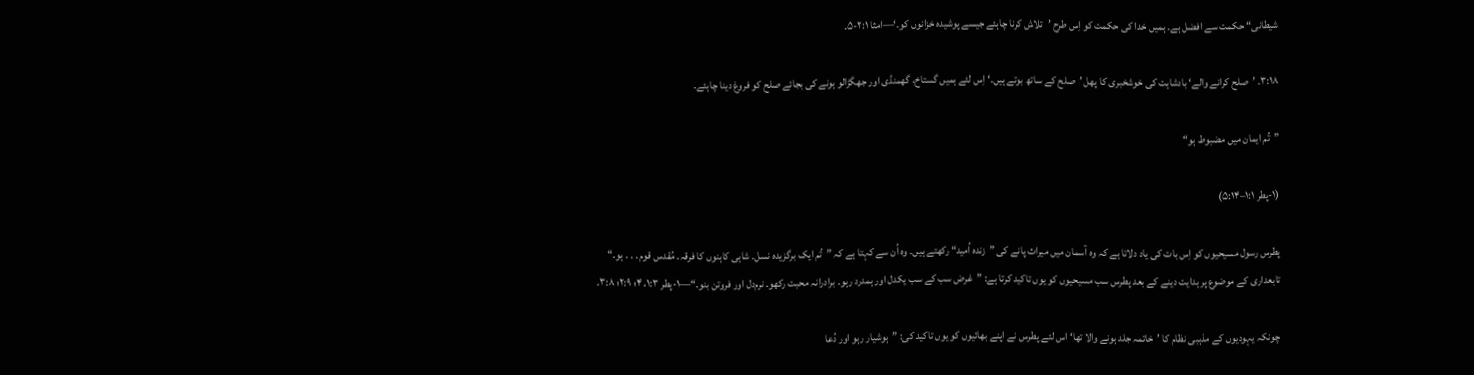شیطانی“ حکمت سے افضل ہے۔ ہمیں خدا کی حکمت کو اِس طرح ’تلاش کرنا چاہئے جیسے پوشیدہ خزانوں کو۔‘—امثا ۲:۱-۵۔

۳:۱۸۔ ’صلح کرانے والے‘ بادشاہت کی خوشخبری کا پھل ’صلح کے ساتھ بوتے ہیں۔‘ اِس لئے ہمیں گستاخ، گھمنڈی اور جھگڑالو ہونے کی بجائے صلح کو فروغ دینا چاہئے۔

”تُم ایمان میں مضبوط ہو“

(۱-پطر ۱:۱–۵:۱۴)

پطرس رسول مسیحیوں کو اِس بات کی یاد دلاتا ہے کہ وہ آسمان میں میراث پانے کی ”زندہ اُمید“ رکھتے ہیں۔ وہ اُن سے کہتا ہے کہ ”تُم ایک برگزیدہ نسل۔ شاہی کاہنوں کا فرقہ۔ مُقدس قوم . . . ہو۔“ تابعداری کے موضوع پر ہدایت دینے کے بعد پطرس سب مسیحیوں کو یوں تاکید کرتا ہے: ”غرض سب کے سب یکدل اور ہمدرد رہو۔ برادرانہ محبت رکھو۔ نرم‌دل اور فروتن بنو۔“—۱-پطر ۱:۳، ۴؛ ۲:۹؛ ۳:۸۔

چونکہ یہودیوں کے مذہبی نظام کا ’خاتمہ جلد ہونے والا تھا‘ اس لئے پطرس نے اپنے بھائیوں کو یوں تاکید کی: ”ہوشیار رہو اور دُعا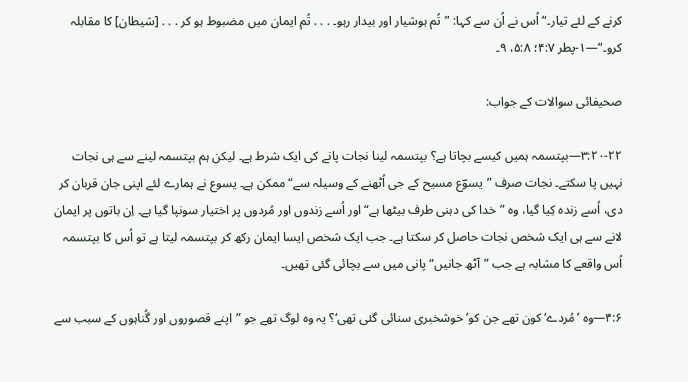کرنے کے لئے تیار۔“ اُس نے اُن سے کہا: ”تُم ہوشیار اور بیدار رہو۔ . . . تُم ایمان میں مضبوط ہو کر . . . [شیطان] کا مقابلہ کرو۔“—۱-پطر ۴:۷؛ ۵:۸، ۹۔

صحیفائی سوالات کے جواب:

۳:۲۰-۲۲—بپتسمہ ہمیں کیسے بچاتا ہے؟ بپتسمہ لینا نجات پانے کی ایک شرط ہے۔ لیکن ہم بپتسمہ لینے سے ہی نجات نہیں پا سکتے۔ نجات صرف ”یسوؔع مسیح کے جی اُٹھنے کے وسیلہ سے“ ممکن ہے۔ یسوع نے ہمارے لئے اپنی جان قربان کر دی، اُسے زندہ کِیا گیا، وہ ”خدا کی دہنی طرف بیٹھا ہے“ اور اُسے زندوں اور مُردوں پر اختیار سونپا گیا ہے۔ اِن باتوں پر ایمان لانے سے ہی ایک شخص نجات حاصل کر سکتا ہے۔ جب ایک شخص ایسا ایمان رکھ کر بپتسمہ لیتا ہے تو اُس کا بپتسمہ اُس واقعے کا مشابہ ہے جب ”آٹھ جانیں“ پانی میں سے بچائی گئی تھیں۔

۴:۶—وہ ’مُردے‘ کون تھے جن کو’خوشخبری سنائی گئی تھی‘؟ یہ وہ لوگ تھے جو ”اپنے قصوروں اور گُناہوں کے سبب سے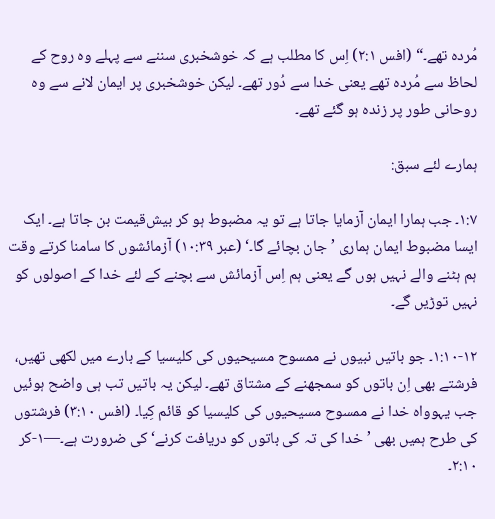مُردہ تھے۔“ (افس ۲:۱) اِس کا مطلب ہے کہ خوشخبری سننے سے پہلے وہ روح کے لحاظ سے مُردہ تھے یعنی خدا سے دُور تھے۔ لیکن خوشخبری پر ایمان لانے سے وہ روحانی طور پر زندہ ہو گئے تھے۔

ہمارے لئے سبق:

۱:۷۔ جب ہمارا ایمان آزمایا جاتا ہے تو یہ مضبوط ہو کر بیش‌قیمت بن جاتا ہے۔ ایک ایسا مضبوط ایمان ہماری ’جان بچائے گا۔‘ (عبر ۱۰:۳۹) آزمائشوں کا سامنا کرتے وقت ہم ہٹنے والے نہیں ہوں گے یعنی ہم اِس آزمائش سے بچنے کے لئے خدا کے اصولوں کو نہیں توڑیں گے۔

۱:۱۰-۱۲۔ جو باتیں نبیوں نے ممسوح مسیحیوں کی کلیسیا کے بارے میں لکھی تھیں، فرشتے بھی اِن باتوں کو سمجھنے کے مشتاق تھے۔ لیکن یہ باتیں تب ہی واضح ہوئیں جب یہوواہ خدا نے ممسوح مسیحیوں کی کلیسیا کو قائم کِیا۔ (افس ۳:۱۰) فرشتوں کی طرح ہمیں بھی ’خدا کی تہ کی باتوں کو دریافت کرنے‘ کی ضرورت ہے۔—۱-کر ۲:۱۰۔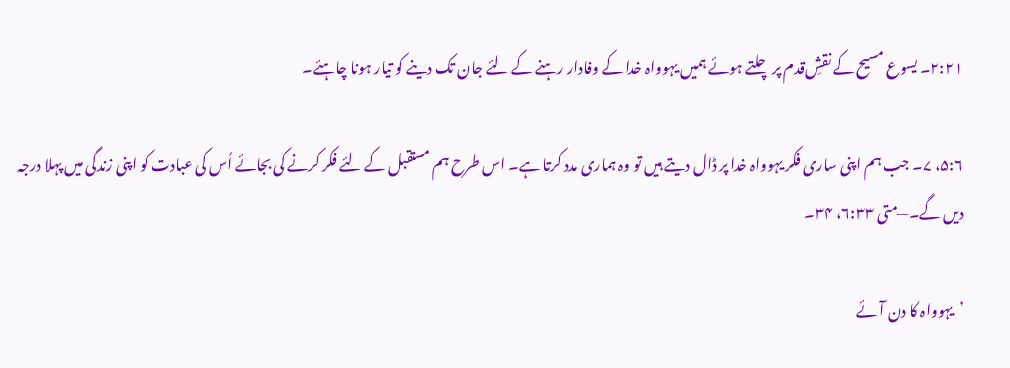۲:۲۱۔ یسوع مسیح کے نقشِ‌قدم پر چلتے ہوئے ہمیں یہوواہ خدا کے وفادار رہنے کے لئے جان تک دینے کو تیار ہونا چاہئے۔

۵:۶، ۷۔ جب ہم اپنی ساری فکر یہوواہ خدا پر ڈال دیتے ہیں تو وہ ہماری مدد کرتا ہے۔ اس طرح ہم مستقبل کے لئے فکر کرنے کی بجائے اُس کی عبادت کو اپنی زندگی میں پہلا درجہ دیں گے۔—متی ۶:۳۳، ۳۴۔

’یہوواہ کا دن آئے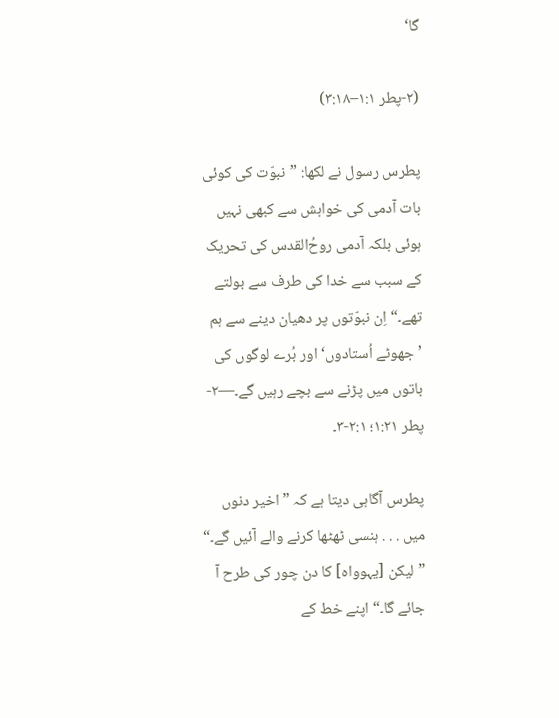گا‘

(۲-پطر ۱:۱–۳:۱۸)

پطرس رسول نے لکھا: ”نبوّت کی کوئی بات آدمی کی خواہش سے کبھی نہیں ہوئی بلکہ آدمی روحُ‌القدس کی تحریک کے سبب سے خدا کی طرف سے بولتے تھے۔“ اِن نبوّتوں پر دھیان دینے سے ہم ’جھوٹے اُستادوں‘ اور بُرے لوگوں کی باتوں میں پڑنے سے بچے رہیں گے۔—۲-پطر ۱:۲۱؛ ۲:۱-۳۔

پطرس آگاہی دیتا ہے کہ ”اخیر دنوں میں . . . ہنسی ٹھٹھا کرنے والے آئیں گے۔“ ”لیکن [یہوواہ] کا دن چور کی طرح آ جائے گا۔“ اپنے خط کے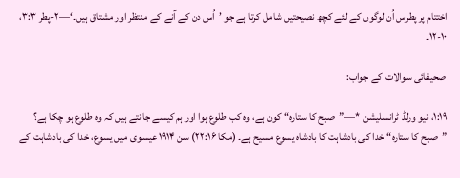اختتام پر پطرس اُن لوگوں کے لئے کچھ نصیحتیں شامل کرتا ہے جو ’اُس دن کے آنے کے منتظر اور مشتاق ہیں۔‘—۲-پطر ۳:۳، ۱۰-۱۲۔

صحیفائی سوالات کے جواب:

۱:۱۹، نیو ورلڈ ٹرانسلیشن *—”صبح کا ستارہ“ کون ہے، وہ کب طلوع ہوا اور ہم کیسے جانتے ہیں کہ وہ طلوع ہو چکا ہے؟ ”صبح کا ستارہ“ خدا کی بادشاہت کا بادشاہ یسوع مسیح ہے۔ (مکا ۲۲:۱۶) سن ۱۹۱۴ عیسوی میں یسوع، خدا کی بادشاہت کے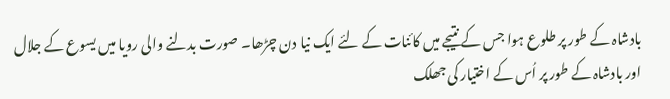بادشاہ کے طور پر طلوع ہوا جس کے نتیجے میں کائنات کے لئے ایک نیا دن چڑھا۔ صورت بدلنے والی رویا میں یسوع کے جلال اور بادشاہ کے طور پر اُس کے اختیار کی جھلک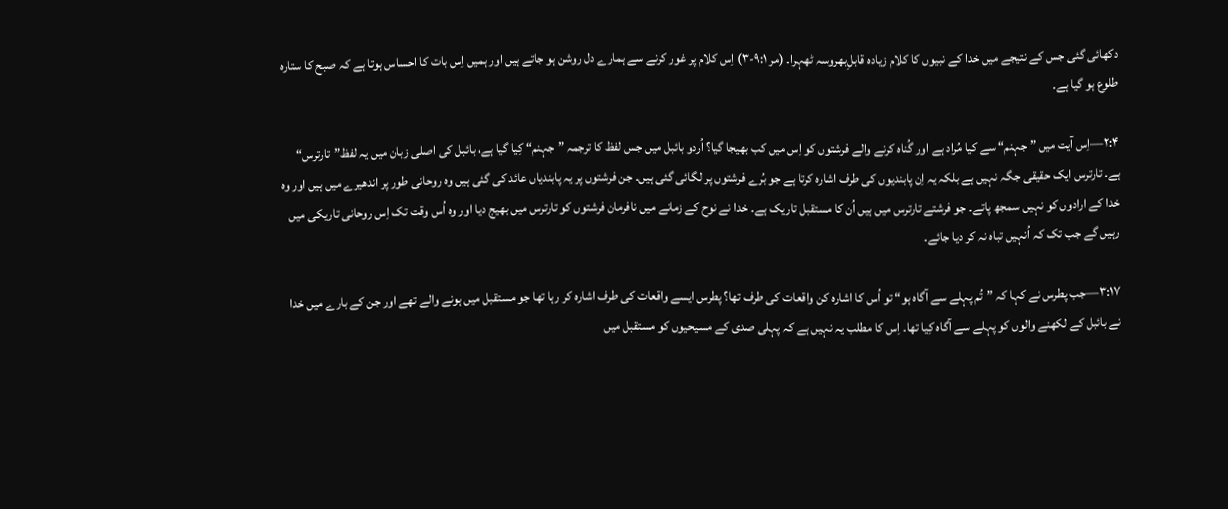دکھائی گئی جس کے نتیجے میں خدا کے نبیوں کا کلام زیادہ قابلِ‌بھروسہ ٹھہرا۔ (مر ۹:۱-۳) اِس کلام پر غور کرنے سے ہمارے دل روشن ہو جاتے ہیں اور ہمیں اِس بات کا احساس ہوتا ہے کہ صبح کا ستارہ طلوع ہو گیا ہے۔

۲:۴—اِس آیت میں ”جہنم“ سے کیا مُراد ہے اور گُناہ کرنے والے فرشتوں کو اِس میں کب بھیجا گیا؟ اُردو بائبل میں جس لفظ کا ترجمہ ”جہنم“ کِیا گیا ہے، بائبل کی اصلی زبان میں یہ لفظ”تارترس“ ہے۔ تارترس ایک حقیقی جگہ نہیں ہے بلکہ یہ اِن پابندیوں کی طرف اشارہ کرتا ہے جو بُرے فرشتوں پر لگائی گئی ہیں۔ جن فرشتوں پر یہ پابندیاں عائد کی گئی ہیں وہ روحانی طور پر اندھیرے میں ہیں اور وہ خدا کے ارادوں کو نہیں سمجھ پاتے۔ جو فرشتے تارترس میں ہیں اُن کا مستقبل تاریک ہے۔ خدا نے نوح کے زمانے میں نافرمان فرشتوں کو تارترس میں بھیج دیا اور وہ اُس وقت تک اِس روحانی تاریکی میں رہیں گے جب تک کہ اُنہیں تباہ نہ کر دیا جائے۔

۳:۱۷—جب پطرس نے کہا کہ ”تُم پہلے سے آگاہ ہو“ تو اُس کا اشارہ کن واقعات کی طرف تھا؟ پطرس ایسے واقعات کی طرف اشارہ کر رہا تھا جو مستقبل میں ہونے والے تھے اور جن کے بارے میں خدا نے بائبل کے لکھنے والوں کو پہلے سے آگاہ کِیا تھا۔ اِس کا مطلب یہ نہیں ہے کہ پہلی صدی کے مسیحیوں کو مستقبل میں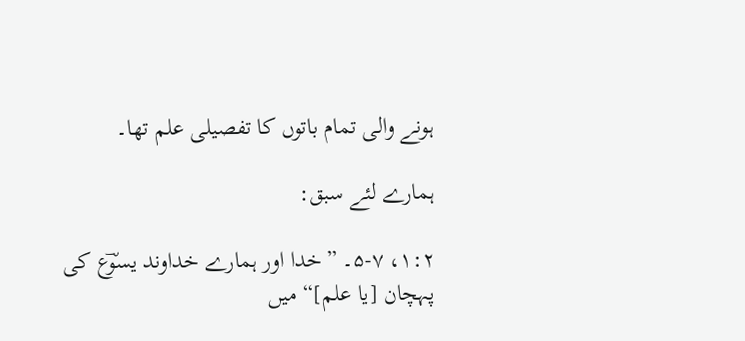ہونے والی تمام باتوں کا تفصیلی علم تھا۔

ہمارے لئے سبق:

۱:۲، ۵-۷۔ ”خدا اور ہمارے خداوند یسوؔع کی پہچان [یا علم]“ میں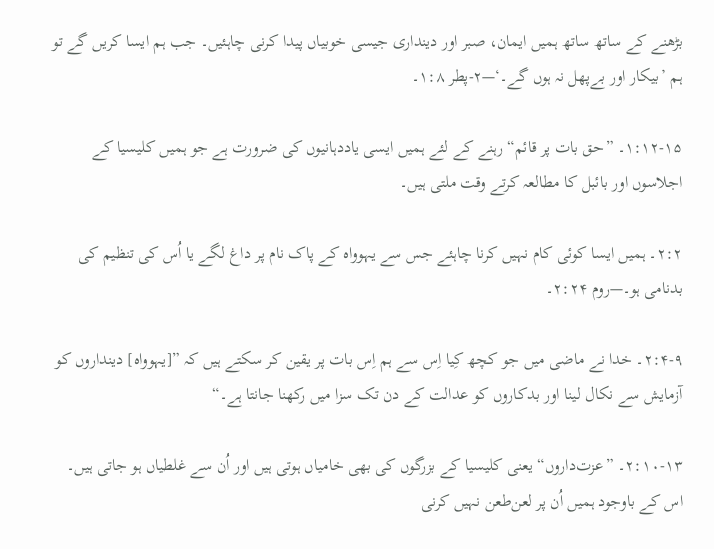بڑھنے کے ساتھ ساتھ ہمیں ایمان، صبر اور دینداری جیسی خوبیاں پیدا کرنی چاہئیں۔ جب ہم ایسا کریں گے تو ہم ’بیکار اور بےپھل نہ ہوں گے۔‘—۲-پطر ۱:۸۔

۱:۱۲-۱۵۔ ”حق بات پر قائم“ رہنے کے لئے ہمیں ایسی یاددہانیوں کی ضرورت ہے جو ہمیں کلیسیا کے اجلاسوں اور بائبل کا مطالعہ کرتے وقت ملتی ہیں۔

۲:۲۔ ہمیں ایسا کوئی کام نہیں کرنا چاہئے جس سے یہوواہ کے پاک نام پر داغ لگے یا اُس کی تنظیم کی بدنامی ہو۔—روم ۲:۲۴۔

۲:۴-۹۔ خدا نے ماضی میں جو کچھ کِیا اِس سے ہم اِس بات پر یقین کر سکتے ہیں کہ ”[یہوواہ] دینداروں کو آزمایش سے نکال لینا اور بدکاروں کو عدالت کے دن تک سزا میں رکھنا جانتا ہے۔“

۲:۱۰-۱۳۔ ”عزت‌داروں“ یعنی کلیسیا کے بزرگوں کی بھی خامیاں ہوتی ہیں اور اُن سے غلطیاں ہو جاتی ہیں۔ اس کے باوجود ہمیں اُن پر لعن‌طعن نہیں کرنی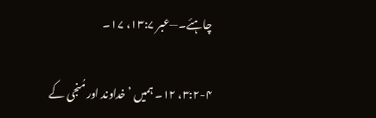چاہئے۔—عبر ۱۳:۷، ۱۷۔

۳:۲-۴، ۱۲۔ ہمیں ’خداوند اور مُنجی کے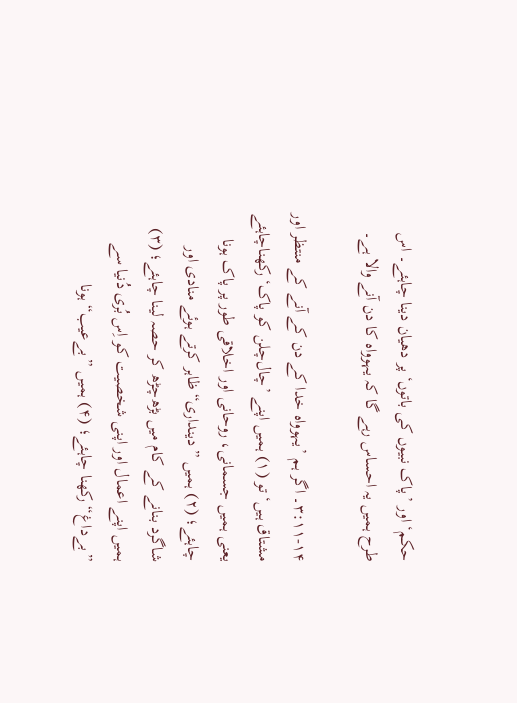حکم‘ اور ’پاک نبیوں کی باتوں‘ پر دھیان دینا چاہئے۔ اس طرح ہمیں یہ احساس رہے گا کہ یہوواہ کا دن آنے والا ہے۔

۳:۱۱-۱۴۔ اگر ہم ’یہوواہ خدا کے دن کے آنے کے منتظر اور مشتاق ہیں‘ تو (۱) ہمیں اپنے ’چال‌چلن کو پاک‘ رکھناچاہئے یعنی ہمیں جسمانی، روحانی اور اخلاقی طور پر پاک ہونا چاہئے؛ (۲) ہمیں ”دینداری“ ظاہر کرتے ہوئے منادی اور شاگرد بنانے کے کام میں بڑھ‌چڑھ کر حصہ لینا چاہئے؛ (۳) ہمیں اپنے اعمال اور اپنی شخصیت کو اِس بُری دُنیا سے ”بےداغ“ رکھنا چاہئے؛ (۴) ہمیں ”بےعیب“ ہونا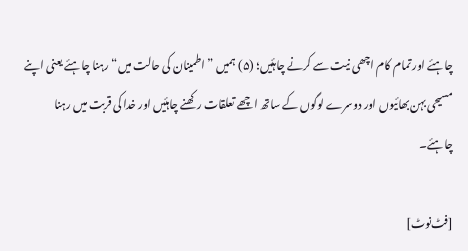چاہئے اور تمام کام اچھی نیت سے کرنے چاہئیں؛ (۵) ہمیں ”اطمینان کی حالت میں“ رہنا چاہئے یعنی اپنے مسیحی بہن‌بھائیوں اور دوسرے لوگوں کے ساتھ اچھے تعلقات رکھنے چاہئیں اور خدا کی قربت میں رہنا چاہئے۔

[فٹ‌نوٹ]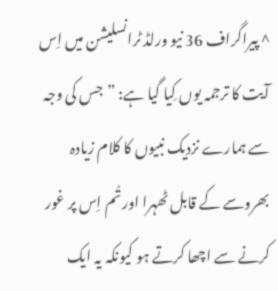^ پیراگراف 36 نیو ورلڈ ٹرانسلیشن میں اِس آیت کا ترجمہ یوں کِیا گیا ہے: ”جس کی وجہ سے ہمارے نزدیک نبیوں کا کلام زیادہ بھروسے کے قابل ٹھہرا اور تُم اِس پر غور کرنے سے اچھا کرتے ہو کیونکہ یہ ایک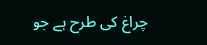چراغ کی طرح ہے جو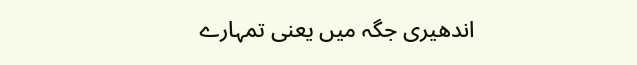اندھیری جگہ میں یعنی تمہارے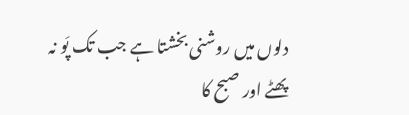دلوں میں روشنی بخشتا ہے جب تک پَو نہ پھٹے اور صبح کا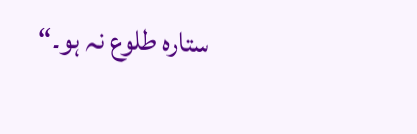ستارہ طلوع نہ ہو۔“